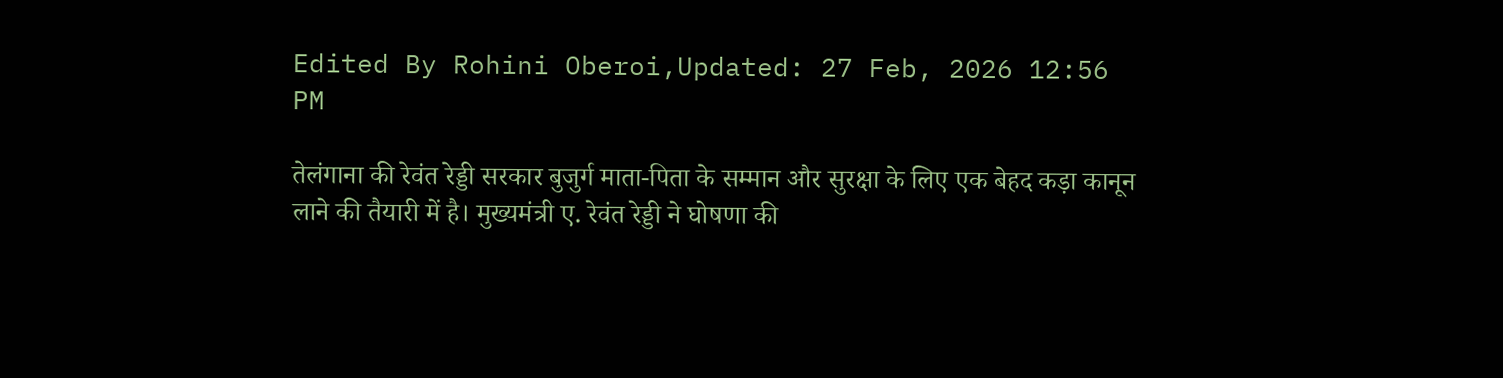Edited By Rohini Oberoi,Updated: 27 Feb, 2026 12:56 PM

तेलंगाना की रेवंत रेड्डी सरकार बुजुर्ग माता-पिता के सम्मान और सुरक्षा के लिए एक बेहद कड़ा कानून लाने की तैयारी में है। मुख्यमंत्री ए. रेवंत रेड्डी ने घोषणा की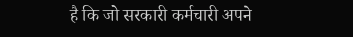है कि जो सरकारी कर्मचारी अपने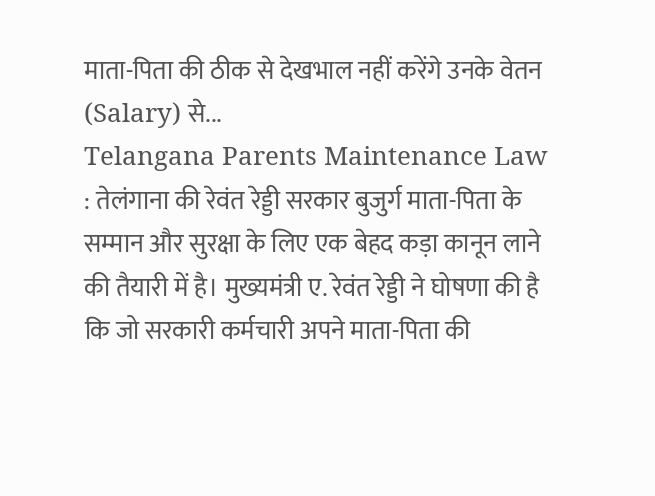माता-पिता की ठीक से देखभाल नहीं करेंगे उनके वेतन (Salary) से...
Telangana Parents Maintenance Law : तेलंगाना की रेवंत रेड्डी सरकार बुजुर्ग माता-पिता के सम्मान और सुरक्षा के लिए एक बेहद कड़ा कानून लाने की तैयारी में है। मुख्यमंत्री ए. रेवंत रेड्डी ने घोषणा की है कि जो सरकारी कर्मचारी अपने माता-पिता की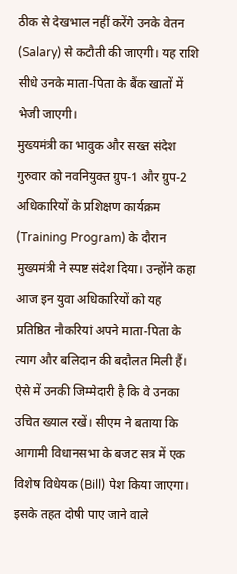ठीक से देखभाल नहीं करेंगे उनके वेतन (Salary) से कटौती की जाएगी। यह राशि सीधे उनके माता-पिता के बैंक खातों में भेजी जाएगी।
मुख्यमंत्री का भावुक और सख्त संदेश
गुरुवार को नवनियुक्त ग्रुप-1 और ग्रुप-2 अधिकारियों के प्रशिक्षण कार्यक्रम (Training Program) के दौरान मुख्यमंत्री ने स्पष्ट संदेश दिया। उन्होंने कहा आज इन युवा अधिकारियों को यह प्रतिष्ठित नौकरियां अपने माता-पिता के त्याग और बलिदान की बदौलत मिली हैं। ऐसे में उनकी जिम्मेदारी है कि वे उनका उचित ख्याल रखें। सीएम ने बताया कि आगामी विधानसभा के बजट सत्र में एक विशेष विधेयक (Bill) पेश किया जाएगा। इसके तहत दोषी पाए जाने वाले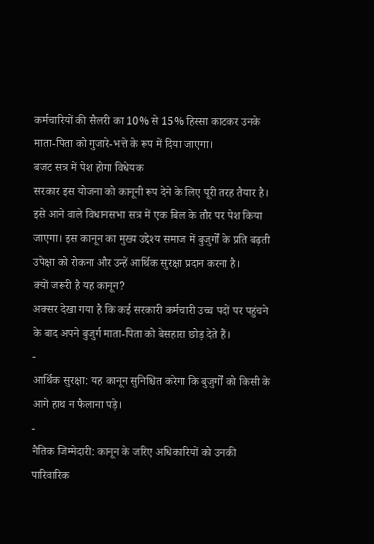कर्मचारियों की सैलरी का 10% से 15% हिस्सा काटकर उनके माता-पिता को गुजारे-भत्ते के रूप में दिया जाएगा।
बजट सत्र में पेश होगा विधेयक
सरकार इस योजना को कानूनी रूप देने के लिए पूरी तरह तैयार है। इसे आने वाले विधानसभा सत्र में एक बिल के तौर पर पेश किया जाएगा। इस कानून का मुख्य उद्देश्य समाज में बुजुर्गों के प्रति बढ़ती उपेक्षा को रोकना और उन्हें आर्थिक सुरक्षा प्रदान करना है।
क्यों जरूरी है यह कानून?
अक्सर देखा गया है कि कई सरकारी कर्मचारी उच्च पदों पर पहुंचने के बाद अपने बुजुर्ग माता-पिता को बेसहारा छोड़ देते हैं।
-
आर्थिक सुरक्षा: यह कानून सुनिश्चित करेगा कि बुजुर्गों को किसी के आगे हाथ न फैलाना पड़े।
-
नैतिक जिम्मेदारी: कानून के जरिए अधिकारियों को उनकी पारिवारिक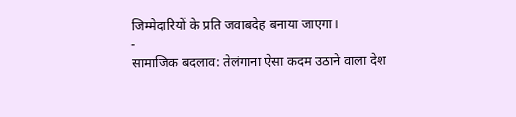जिम्मेदारियों के प्रति जवाबदेह बनाया जाएगा।
-
सामाजिक बदलाव: तेलंगाना ऐसा कदम उठाने वाला देश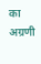का अग्रणी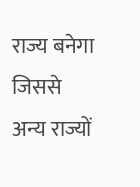राज्य बनेगा जिससे अन्य राज्यों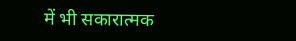में भी सकारात्मक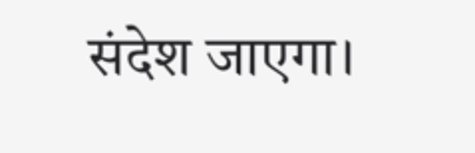संदेश जाएगा।